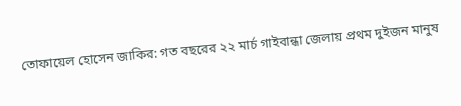তোফায়েল হোসেন জাকির: গত বছরের ২২ মার্চ গাইবান্ধা জেলায় প্রথম দুইজন মানুষ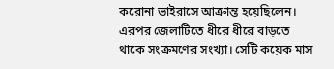করোনা ভাইরাসে আক্রান্ত হয়েছিলেন। এরপর জেলাটিতে ধীরে ধীরে বাড়তে থাকে সংক্রমণের সংখ্যা। সেটি কয়েক মাস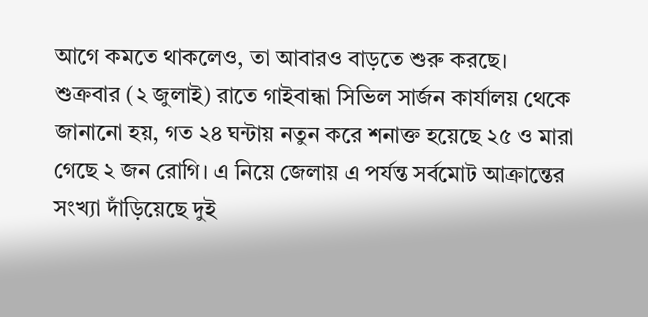আগে কমতে থাকলেও, তা আবারও বাড়তে শুরু করছে।
শুক্রবার (২ জুলাই) রাতে গাইবান্ধা সিভিল সার্জন কার্যালয় থেকে জানানো হয়, গত ২৪ ঘন্টায় নতুন করে শনাক্ত হয়েছে ২৫ ও মারা গেছে ২ জন রোগি। এ নিয়ে জেলায় এ পর্যন্ত সর্বমোট আক্রান্তের সংখ্যা দাঁড়িয়েছে দুই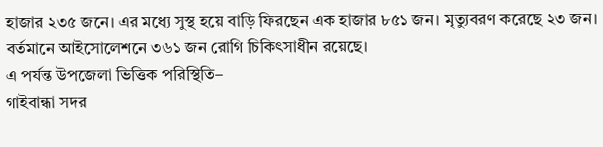হাজার ২৩৫ জনে। এর মধ্যে সুস্থ হয়ে বাড়ি ফিরছেন এক হাজার ৮৫১ জন। মৃত্যুবরণ করেছে ২৩ জন। বর্তমানে আইসোলেশনে ৩৬১ জন রোগি চিকিৎসাধীন রয়েছে।
এ পর্যন্ত উপজেলা ভিত্তিক পরিস্থিতি–
গাইবান্ধা সদর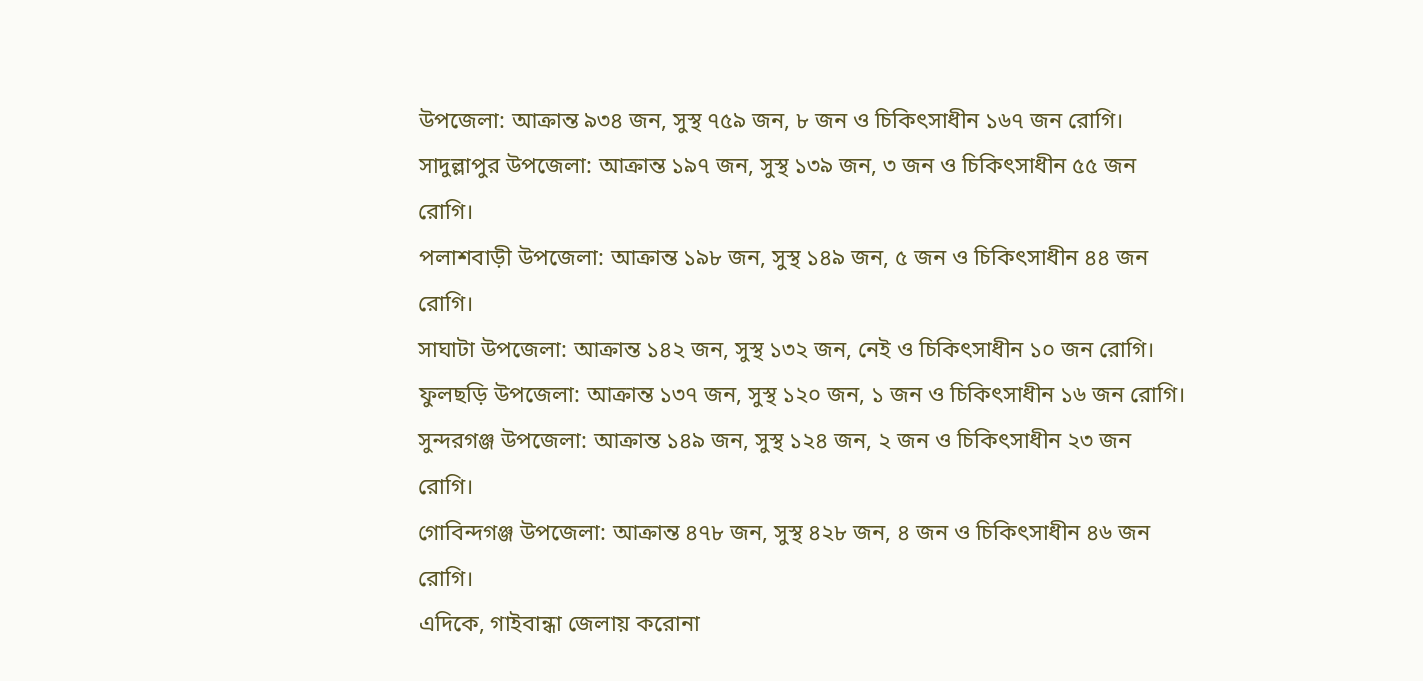উপজেলা: আক্রান্ত ৯৩৪ জন, সুস্থ ৭৫৯ জন, ৮ জন ও চিকিৎসাধীন ১৬৭ জন রোগি।
সাদুল্লাপুর উপজেলা: আক্রান্ত ১৯৭ জন, সুস্থ ১৩৯ জন, ৩ জন ও চিকিৎসাধীন ৫৫ জন রোগি।
পলাশবাড়ী উপজেলা: আক্রান্ত ১৯৮ জন, সুস্থ ১৪৯ জন, ৫ জন ও চিকিৎসাধীন ৪৪ জন রোগি।
সাঘাটা উপজেলা: আক্রান্ত ১৪২ জন, সুস্থ ১৩২ জন, নেই ও চিকিৎসাধীন ১০ জন রোগি।
ফুলছড়ি উপজেলা: আক্রান্ত ১৩৭ জন, সুস্থ ১২০ জন, ১ জন ও চিকিৎসাধীন ১৬ জন রোগি।
সুন্দরগঞ্জ উপজেলা: আক্রান্ত ১৪৯ জন, সুস্থ ১২৪ জন, ২ জন ও চিকিৎসাধীন ২৩ জন রোগি।
গোবিন্দগঞ্জ উপজেলা: আক্রান্ত ৪৭৮ জন, সুস্থ ৪২৮ জন, ৪ জন ও চিকিৎসাধীন ৪৬ জন রোগি।
এদিকে, গাইবান্ধা জেলায় করোনা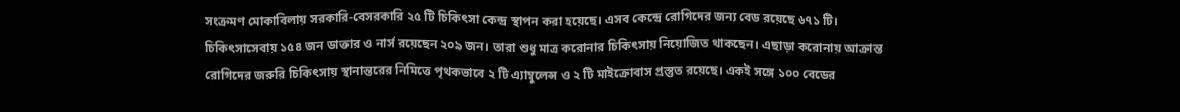সংক্রমণ মোকাবিলায় সরকারি-বেসরকারি ২৫ টি চিকিৎসা কেন্দ্র স্থাপন করা হয়েছে। এসব কেন্দ্রে রোগিদের জন্য বেড রয়েছে ৬৭১ টি। চিকিৎসাসেবায় ১৫৪ জন ডাক্তার ও নার্স রয়েছেন ২০৯ জন। তারা শুধু মাত্র করোনার চিকিৎসায় নিয়োজিত থাকছেন। এছাড়া করোনায় আক্রান্ত রোগিদের জরুরি চিকিৎসায় স্থানান্তরের নিমিত্তে পৃথকভাবে ২ টি এ্যাম্বুলেন্স ও ২ টি মাইক্রোবাস প্রস্তুত রয়েছে। একই সঙ্গে ১০০ বেডের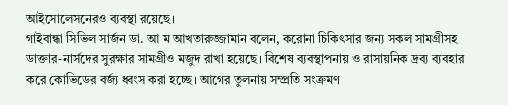আইসোলেসনেরও ব্যবস্থা রয়েছে।
গাইবান্ধা সিভিল সার্জন ডা. আ ম আখতারুজ্জামান বলেন, করোনা চিকিৎসার জন্য সকল সামগ্রীসহ ডাক্তার-নার্সদের সুরক্ষার সামগ্রীও মজুদ রাখা হয়েছে। বিশেষ ব্যবস্থাপনায় ও রাসায়নিক দ্রব্য ব্যবহার করে কোভিডের বর্জ্য ধ্বংস করা হচ্ছে। আগের তুলনায় সম্প্রতি সংক্রমণ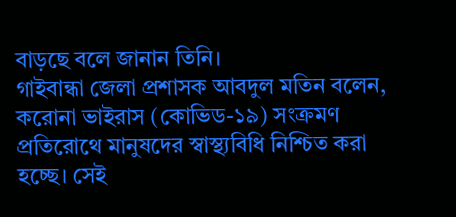বাড়ছে বলে জানান তিনি।
গাইবান্ধা জেলা প্রশাসক আবদুল মতিন বলেন, করোনা ভাইরাস (কোভিড-১৯) সংক্রমণ প্রতিরোথে মানুষদের স্বাস্থ্যবিধি নিশ্চিত করা হচ্ছে। সেই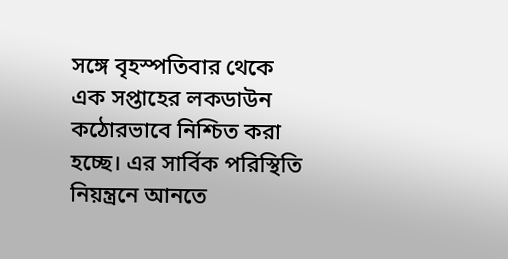সঙ্গে বৃহস্পতিবার থেকে এক সপ্তাহের লকডাউন কঠোরভাবে নিশ্চিত করা হচ্ছে। এর সার্বিক পরিস্থিতি নিয়ন্ত্রনে আনতে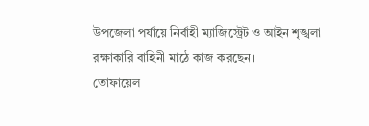উপজেলা পর্যায়ে নির্বাহী ম্যাজিস্ট্রেট ও আইন শৃঙ্খলা রক্ষাকারি বাহিনী মাঠে কাজ করছেন।
তোফায়েল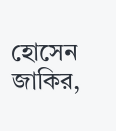হোসেন জাকির,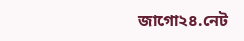জাগো২৪.নেট